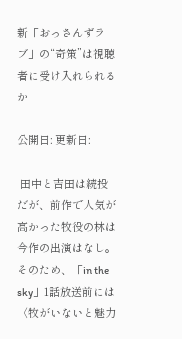新「おっさんずラブ」の“奇策”は視聴者に受け入れられるか

公開日: 更新日:

 田中と吉田は続投だが、前作で人気が高かった牧役の林は今作の出演はなし。そのため、「in the sky」1話放送前には〈牧がいないと魅力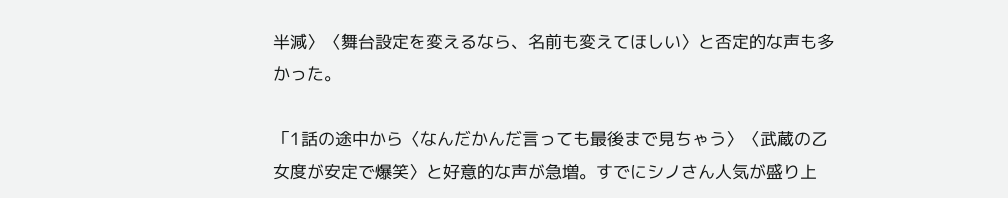半減〉〈舞台設定を変えるなら、名前も変えてほしい〉と否定的な声も多かった。

「1話の途中から〈なんだかんだ言っても最後まで見ちゃう〉〈武蔵の乙女度が安定で爆笑〉と好意的な声が急増。すでにシノさん人気が盛り上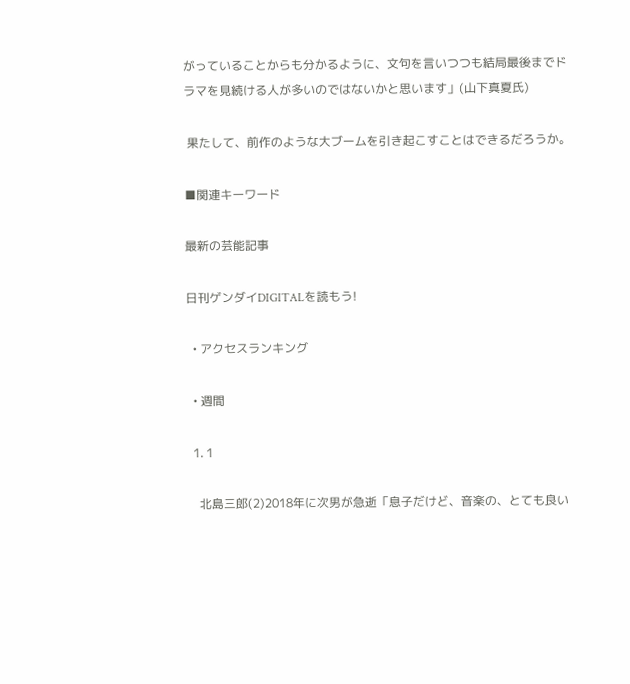がっていることからも分かるように、文句を言いつつも結局最後までドラマを見続ける人が多いのではないかと思います」(山下真夏氏)

 果たして、前作のような大ブームを引き起こすことはできるだろうか。

■関連キーワード

最新の芸能記事

日刊ゲンダイDIGITALを読もう!

  • アクセスランキング

  • 週間

  1. 1

    北島三郎(2)2018年に次男が急逝「息子だけど、音楽の、とても良い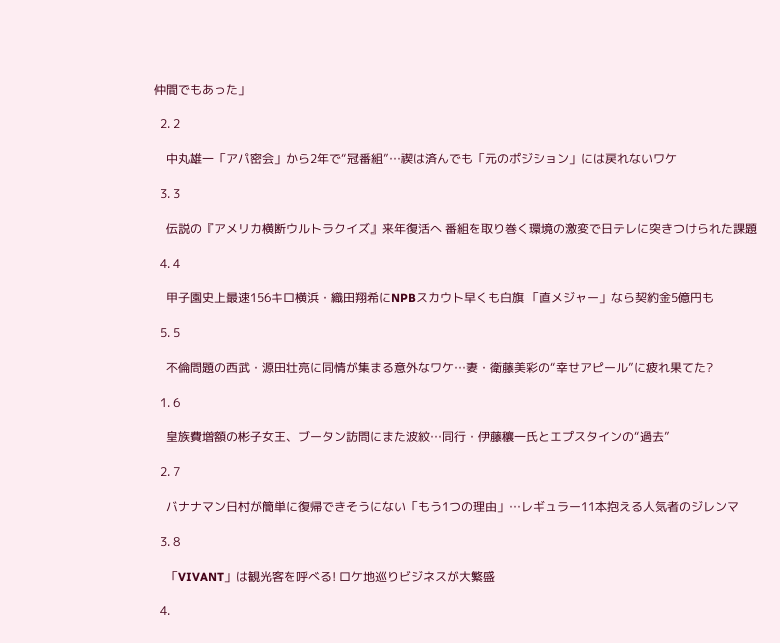仲間でもあった」

  2. 2

    中丸雄一「アパ密会」から2年で“冠番組”…禊は済んでも「元のポジション」には戻れないワケ

  3. 3

    伝説の『アメリカ横断ウルトラクイズ』来年復活へ 番組を取り巻く環境の激変で日テレに突きつけられた課題

  4. 4

    甲子園史上最速156キロ横浜・織田翔希にNPBスカウト早くも白旗 「直メジャー」なら契約金5億円も

  5. 5

    不倫問題の西武・源田壮亮に同情が集まる意外なワケ…妻・衛藤美彩の“幸せアピール”に疲れ果てた?

  1. 6

    皇族費増額の彬子女王、ブータン訪問にまた波紋…同行・伊藤穰一氏とエプスタインの“過去”

  2. 7

    バナナマン日村が簡単に復帰できそうにない「もう1つの理由」…レギュラー11本抱える人気者のジレンマ

  3. 8

    「VIVANT」は観光客を呼べる! ロケ地巡りビジネスが大繁盛

  4.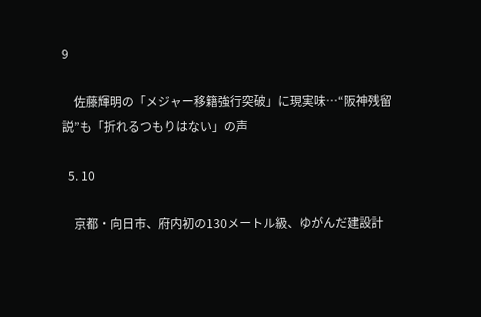9

    佐藤輝明の「メジャー移籍強行突破」に現実味…“阪神残留説”も「折れるつもりはない」の声

  5. 10

    京都・向日市、府内初の130メートル級、ゆがんだ建設計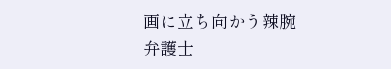画に立ち向かう辣腕弁護士